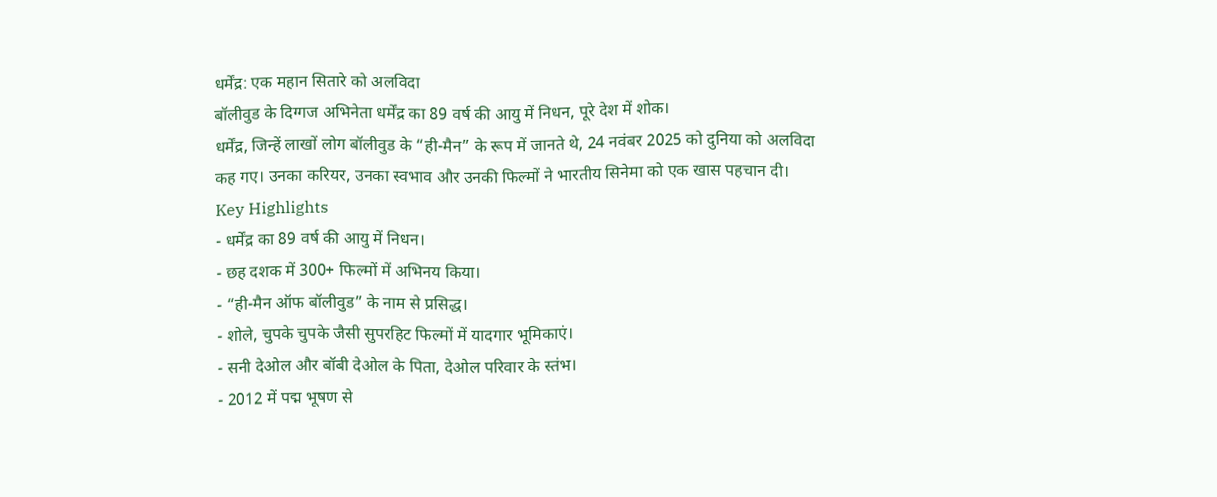धर्मेंद्र: एक महान सितारे को अलविदा
बॉलीवुड के दिग्गज अभिनेता धर्मेंद्र का 89 वर्ष की आयु में निधन, पूरे देश में शोक।
धर्मेंद्र, जिन्हें लाखों लोग बॉलीवुड के “ही-मैन” के रूप में जानते थे, 24 नवंबर 2025 को दुनिया को अलविदा कह गए। उनका करियर, उनका स्वभाव और उनकी फिल्मों ने भारतीय सिनेमा को एक खास पहचान दी।
Key Highlights
- धर्मेंद्र का 89 वर्ष की आयु में निधन।
- छह दशक में 300+ फिल्मों में अभिनय किया।
- “ही-मैन ऑफ बॉलीवुड” के नाम से प्रसिद्ध।
- शोले, चुपके चुपके जैसी सुपरहिट फिल्मों में यादगार भूमिकाएं।
- सनी देओल और बॉबी देओल के पिता, देओल परिवार के स्तंभ।
- 2012 में पद्म भूषण से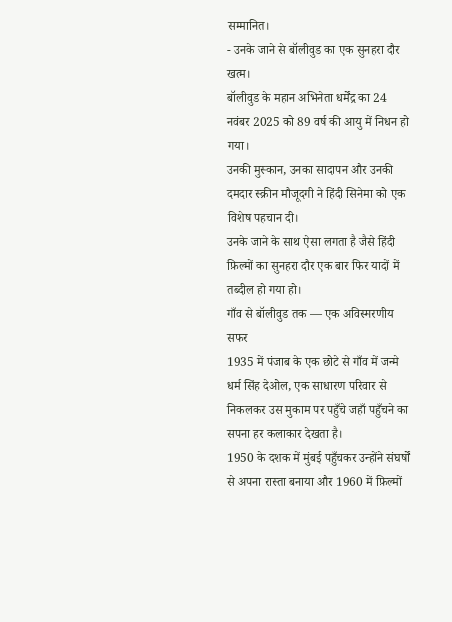सम्मानित।
- उनके जाने से बॉलीवुड का एक सुनहरा दौर खत्म।
बॉलीवुड के महान अभिनेता धर्मेंद्र का 24 नवंबर 2025 को 89 वर्ष की आयु में निधन हो गया।
उनकी मुस्कान, उनका सादापन और उनकी दमदार स्क्रीन मौजूदगी ने हिंदी सिनेमा को एक विशेष पहचान दी।
उनके जाने के साथ ऐसा लगता है जैसे हिंदी फ़िल्मों का सुनहरा दौर एक बार फिर यादों में तब्दील हो गया हो।
गाँव से बॉलीवुड तक — एक अविस्मरणीय सफर
1935 में पंजाब के एक छोटे से गाँव में जन्मे धर्म सिंह देओल, एक साधारण परिवार से निकलकर उस मुकाम पर पहुँचे जहाँ पहुँचने का सपना हर कलाकार देखता है।
1950 के दशक में मुंबई पहुँचकर उन्होंने संघर्षों से अपना रास्ता बनाया और 1960 में फ़िल्मों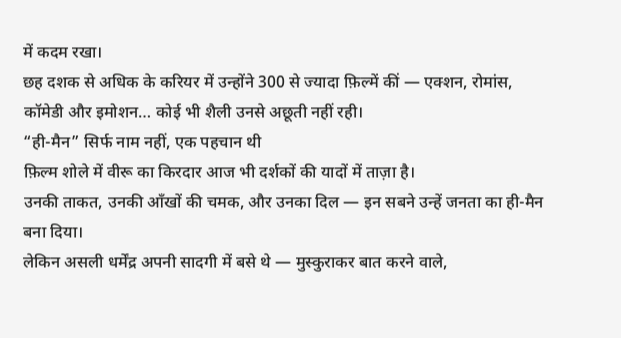में कदम रखा।
छह दशक से अधिक के करियर में उन्होंने 300 से ज्यादा फ़िल्में कीं — एक्शन, रोमांस, कॉमेडी और इमोशन… कोई भी शैली उनसे अछूती नहीं रही।
“ही-मैन” सिर्फ नाम नहीं, एक पहचान थी
फ़िल्म शोले में वीरू का किरदार आज भी दर्शकों की यादों में ताज़ा है।
उनकी ताकत, उनकी आँखों की चमक, और उनका दिल — इन सबने उन्हें जनता का ही-मैन बना दिया।
लेकिन असली धर्मेंद्र अपनी सादगी में बसे थे — मुस्कुराकर बात करने वाले,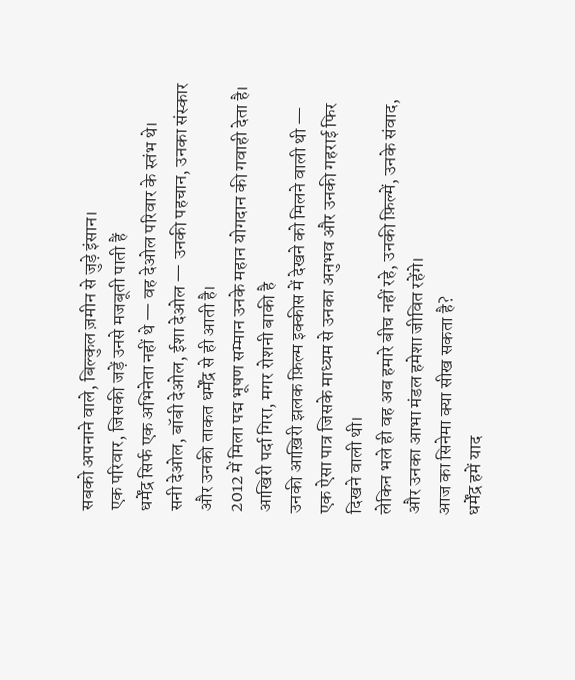सबको अपनाने वाले, बिल्कुल ज़मीन से जुड़े इंसान।
एक परिवार, जिसकी जड़ें उनसे मजबूती पाती हैं
धर्मेंद्र सिर्फ एक अभिनेता नहीं थे — वह देओल परिवार के स्तंभ थे।
सनी देओल, बॉबी देओल, ईशा देओल — उनकी पहचान, उनका संस्कार और उनकी ताकत धर्मेंद्र से ही आती है।
2012 में मिला पद्म भूषण सम्मान उनके महान योगदान की गवाही देता है।
आखिरी पर्दा गिरा, मगर रोशनी बाकी है
उनकी आख़िरी झलक फ़िल्म इक्कीस में देखने को मिलने वाली थी — एक ऐसा पात्र जिसके माध्यम से उनका अनुभव और उनकी गहराई फिर दिखने वाली थी।
लेकिन भले ही वह अब हमारे बीच नहीं रहे, उनकी फ़िल्में, उनके संवाद, और उनका आभा मंडल हमेशा जीवित रहेंगे।
आज का सिनेमा क्या सीख सकता है?
धर्मेंद्र हमें याद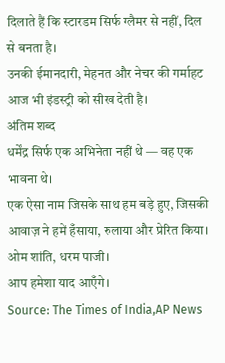दिलाते हैं कि स्टारडम सिर्फ ग्लैमर से नहीं, दिल से बनता है।
उनकी ईमानदारी, मेहनत और नेचर की गर्माहट आज भी इंडस्ट्री को सीख देती है।
अंतिम शब्द
धर्मेंद्र सिर्फ एक अभिनेता नहीं थे — वह एक भावना थे।
एक ऐसा नाम जिसके साथ हम बड़े हुए, जिसकी आवाज़ ने हमें हँसाया, रुलाया और प्रेरित किया।
ओम शांति, धरम पाजी।
आप हमेशा याद आएँगे।
Source: The Times of India,AP News